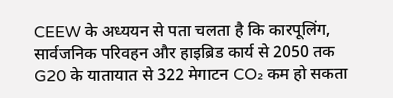CEEW के अध्ययन से पता चलता है कि कारपूलिंग, सार्वजनिक परिवहन और हाइब्रिड कार्य से 2050 तक G20 के यातायात से 322 मेगाटन CO₂ कम हो सकता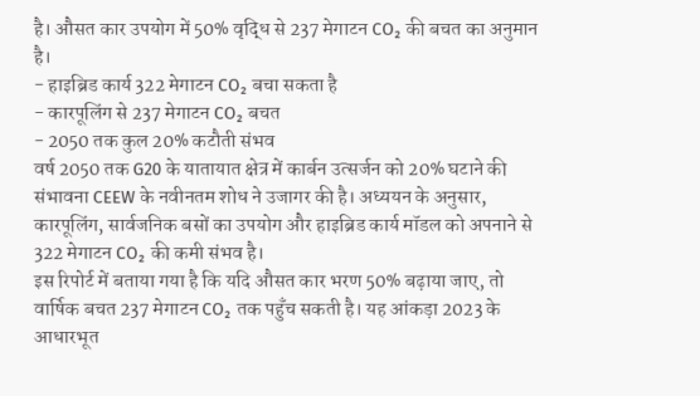है। औसत कार उपयोग में 50% वृद्धि से 237 मेगाटन CO₂ की बचत का अनुमान है।
- हाइब्रिड कार्य 322 मेगाटन CO₂ बचा सकता है
- कारपूलिंग से 237 मेगाटन CO₂ बचत
- 2050 तक कुल 20% कटौती संभव
वर्ष 2050 तक G20 के यातायात क्षेत्र में कार्बन उत्सर्जन को 20% घटाने की संभावना CEEW के नवीनतम शोध ने उजागर की है। अध्ययन के अनुसार, कारपूलिंग, सार्वजनिक बसों का उपयोग और हाइब्रिड कार्य मॉडल को अपनाने से 322 मेगाटन CO₂ की कमी संभव है।
इस रिपोर्ट में बताया गया है कि यदि औसत कार भरण 50% बढ़ाया जाए, तो वार्षिक बचत 237 मेगाटन CO₂ तक पहुँच सकती है। यह आंकड़ा 2023 के आधारभूत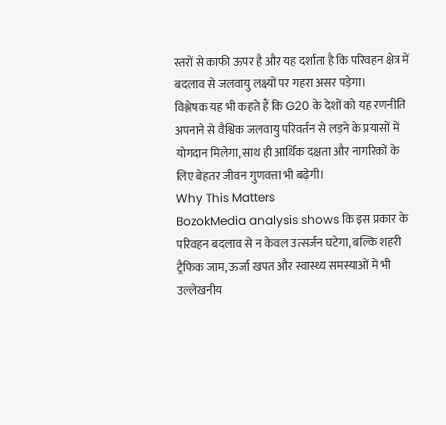स्तरों से काफी ऊपर है और यह दर्शाता है कि परिवहन क्षेत्र में बदलाव से जलवायु लक्ष्यों पर गहरा असर पड़ेगा।
विश्लेषक यह भी कहते हैं कि G20 के देशों को यह रणनीति अपनाने से वैश्विक जलवायु परिवर्तन से लड़ने के प्रयासों में योगदान मिलेगा, साथ ही आर्थिक दक्षता और नागरिकों के लिए बेहतर जीवन गुणवत्ता भी बढ़ेगी।
Why This Matters
BozokMedia analysis shows कि इस प्रकार के परिवहन बदलाव से न केवल उत्सर्जन घटेगा, बल्कि शहरी ट्रैफिक जाम, ऊर्जा खपत और स्वास्थ्य समस्याओं में भी उल्लेखनीय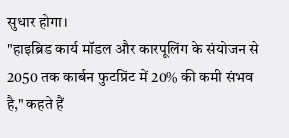सुधार होगा।
"हाइब्रिड कार्य मॉडल और कारपूलिंग के संयोजन से 2050 तक कार्बन फुटप्रिंट में 20% की कमी संभव है," कहते हैं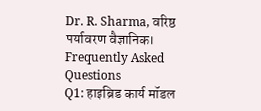Dr. R. Sharma, वरिष्ठ पर्यावरण वैज्ञानिक।
Frequently Asked Questions
Q1: हाइब्रिड कार्य मॉडल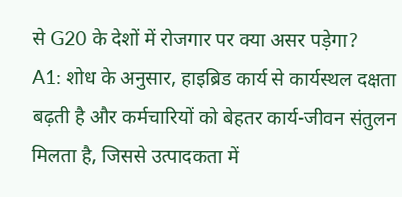से G20 के देशों में रोजगार पर क्या असर पड़ेगा?
A1: शोध के अनुसार, हाइब्रिड कार्य से कार्यस्थल दक्षता बढ़ती है और कर्मचारियों को बेहतर कार्य-जीवन संतुलन मिलता है, जिससे उत्पादकता में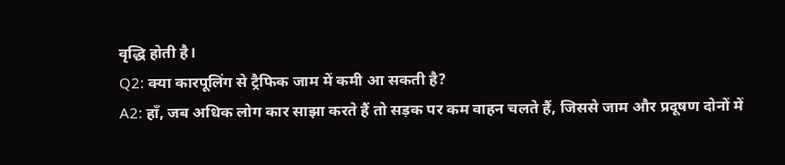वृद्धि होती है।
Q2: क्या कारपूलिंग से ट्रैफिक जाम में कमी आ सकती है?
A2: हाँ, जब अधिक लोग कार साझा करते हैं तो सड़क पर कम वाहन चलते हैं, जिससे जाम और प्रदूषण दोनों में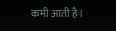कमी आती है।